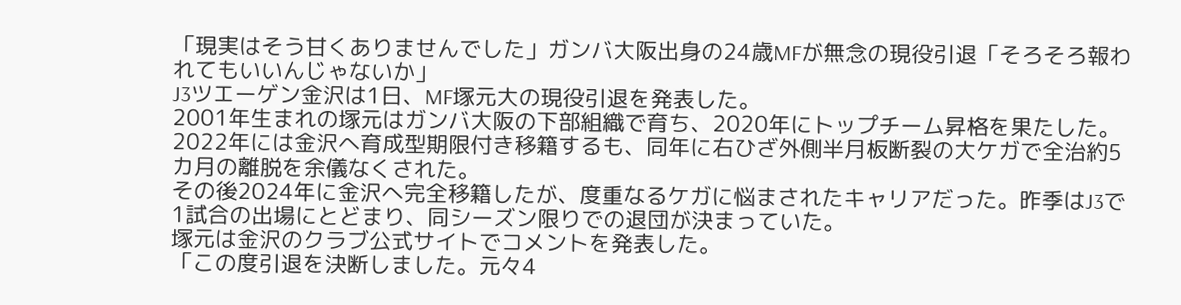「現実はそう甘くありませんでした」ガンバ大阪出身の24歳MFが無念の現役引退「そろそろ報われてもいいんじゃないか」
J3ツエーゲン金沢は1日、MF塚元大の現役引退を発表した。
2001年生まれの塚元はガンバ大阪の下部組織で育ち、2020年にトップチーム昇格を果たした。2022年には金沢へ育成型期限付き移籍するも、同年に右ひざ外側半月板断裂の大ケガで全治約5カ月の離脱を余儀なくされた。
その後2024年に金沢へ完全移籍したが、度重なるケガに悩まされたキャリアだった。昨季はJ3で1試合の出場にとどまり、同シーズン限りでの退団が決まっていた。
塚元は金沢のクラブ公式サイトでコメントを発表した。
「この度引退を決断しました。元々4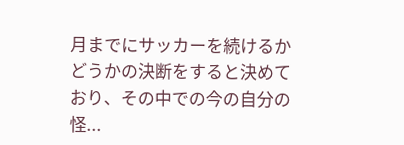月までにサッカーを続けるかどうかの決断をすると決めており、その中での今の自分の怪...